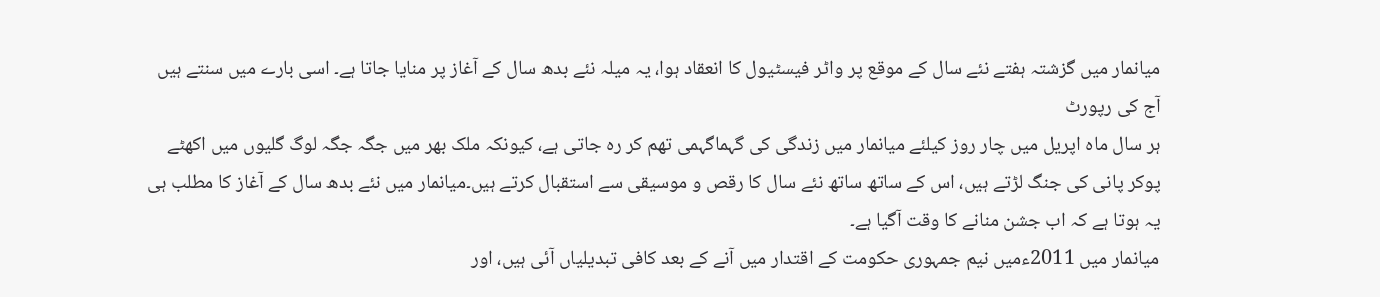میانمار میں گزشتہ ہفتے نئے سال کے موقع پر واٹر فیسٹیول کا انعقاد ہوا، یہ میلہ نئے بدھ سال کے آغاز پر منایا جاتا ہے۔ اسی بارے میں سنتے ہیں آج کی رپورٹ
ہر سال ماہ اپریل میں چار روز کیلئے میانمار میں زندگی کی گہماگہمی تھم کر رہ جاتی ہے، کیونکہ ملک بھر میں جگہ جگہ لوگ گلیوں میں اکھٹے پوکر پانی کی جنگ لڑتے ہیں، اس کے ساتھ ساتھ نئے سال کا رقص و موسیقی سے استقبال کرتے ہیں۔میانمار میں نئے بدھ سال کے آغاز کا مطلب ہی یہ ہوتا ہے کہ اب جشن منانے کا وقت آگیا ہے۔
میانمار میں 2011ءمیں نیم جمہوری حکومت کے اقتدار میں آنے کے بعد کافی تبدیلیاں آئی ہیں، اور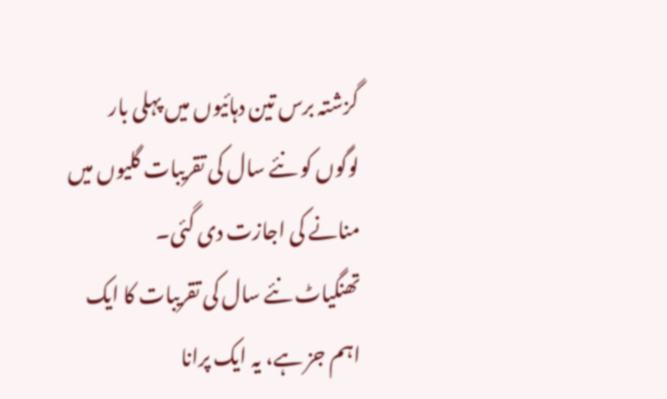گزشتہ برس تین دہائیوں میں پہلی بار لوگوں کو نئے سال کی تقریبات گلیوں میں منانے کی اجازت دی گئی۔
تھنگیاٹ نئے سال کی تقریبات کا ایک اہم جز ہے، یہ ایک پرانا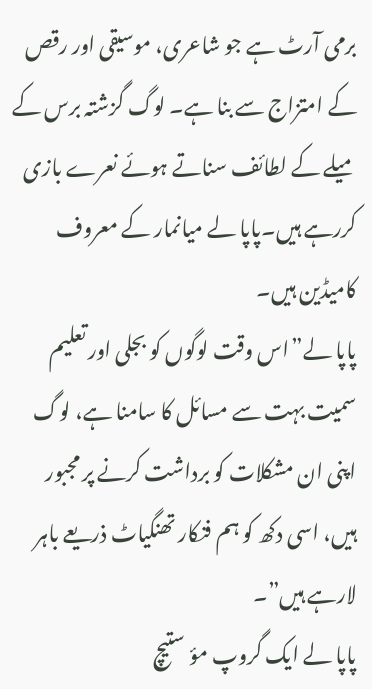برمی آرٹ ہے جو شاعری، موسیقی اور رقص کے امتزاج سے بنا ہے۔ لوگ گزشتہ برس کے میلے کے لطائف سناتے ہوئے نعرے بازی کررہے ہیں۔پاپا لے میانمار کے معروف کامیڈین ہیں۔
پاپا لے”اس وقت لوگوں کو بجلی اور تعلیم سمیت بہت سے مسائل کا سامنا ہے، لوگ اپنی ان مشکلات کو برداشت کرنے پر مجبور ہیں، اسی دکھ کو ہم فنکار تھنگیاٹ ذریعے باہر لارہے ہیں”۔
پاپا لے ایک گروپ مؤ ستیچ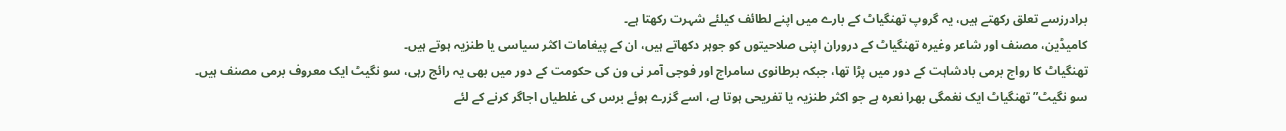برادرزسے تعلق رکھتے ہیں، یہ گروپ تھنگیاٹ کے بارے میں اپنے لطائف کیلئے شہرت رکھتا ہے۔
کامیڈین، مصنف اور شاعر وغیرہ تھنگیاٹ کے دروران اپنی صلاحیتوں کو جوہر دکھاتے ہیں، ان کے پیغامات اکثر سیاسی یا طنزیہ ہوتے ہیں۔
تھنگیاٹ کا رواج برمی بادشاہت کے دور میں پڑا تھا، جبکہ برطانوی سامراج اور فوجی آمر نی ون کی حکومت کے دور میں بھی یہ رائج رہی، سو نگیٹ ایک معروف برمی مصنف ہیں۔
سو نگیٹ” تھنگیاٹ ایک نغمگی بھرا نعرہ ہے جو اکثر طنزیہ یا تفریحی ہوتا ہے، اسے گزرے ہوئے برس کی غلطیاں اجاگر کرنے کے لئے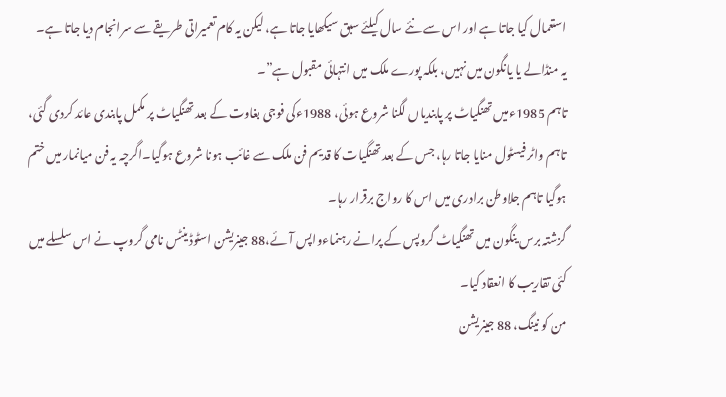استعمال کیا جاتا ہے اور اس سے نئے سال کیلئے سبق سیکھایا جاتا ہے، لیکن یہ کام تعمیراتی طریقے سے سرانجام دیا جاتا ہے۔ یہ منڈالے یا یانگون میں نہیں، بلکہ پورے ملک میں انتہائی مقبول ہے”۔
تاہم 1985ءمیں تھنگیاٹ پر پابندیاں لگنا شروع ہوئی، 1988ءکی فوجی بغاوت کے بعد تھنگیاٹ پر مکمل پابندی عائد کردی گئی، تاہم واٹر فیسٹول منایا جاتا رہا، جس کے بعد تھنگیات کا قدیم فن ملک سے غائب ہونا شروع ہوگیا۔اگرچہ یہ فن میانمار میں ختم ہوگیا تاہم جلاوطن برادری میں اس کا رواج برقرار رہا۔
گزشتہ برس ینگون میں تھنگیاٹ گروپس کے پرانے رہنماءواپس آئے،88 جینریشن اسٹوڈینٹس نامی گروپ نے اس سلسلے میں کئی تقاریب کا انعقاد کیا۔
من کو نینگ، 88 جینریشن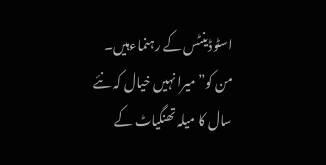اسٹوڈینٹس کے رہنماءہیں۔
من کو”میرا نہیں خیال کہ نئے سال کا میلہ تھنگیاٹ کے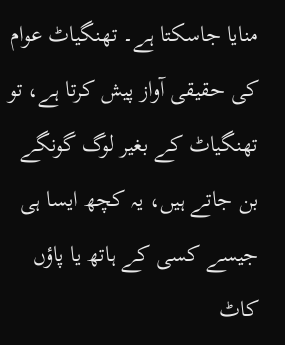منایا جاسکتا ہے۔ تھنگیاٹ عوام کی حقیقی آواز پیش کرتا ہے، تو تھنگیاٹ کے بغیر لوگ گونگے بن جاتے ہیں، یہ کچھ ایسا ہی جیسے کسی کے ہاتھ یا پاؤں کاٹ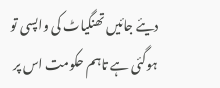دیئے جائیں تھنگیاٹ کی واپسی تو ہوگئی ہے تاہم حکومت اس پر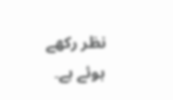نظر رکھے ہوئے ہے۔